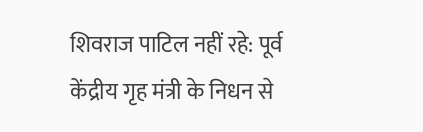शिवराज पाटिल नहीं रहे: पूर्व केंद्रीय गृह मंत्री के निधन से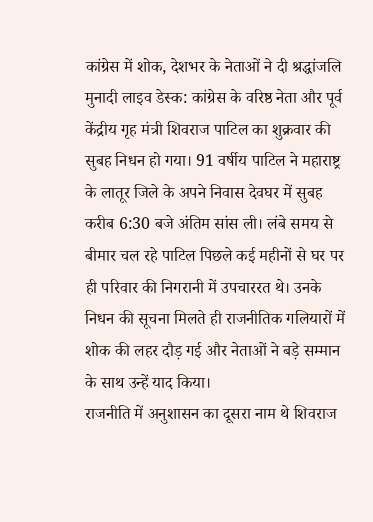कांग्रेस में शोक, देशभर के नेताओं ने दी श्रद्धांजलि
मुनादी लाइव डेस्क: कांग्रेस के वरिष्ठ नेता और पूर्व केंद्रीय गृह मंत्री शिवराज पाटिल का शुक्रवार की सुबह निधन हो गया। 91 वर्षीय पाटिल ने महाराष्ट्र के लातूर जिले के अपने निवास देवघर में सुबह करीब 6:30 बजे अंतिम सांस ली। लंबे समय से बीमार चल रहे पाटिल पिछले कई महीनों से घर पर ही परिवार की निगरानी में उपचाररत थे। उनके निधन की सूचना मिलते ही राजनीतिक गलियारों में शोक की लहर दौड़ गई और नेताओं ने बड़े सम्मान के साथ उन्हें याद किया।
राजनीति में अनुशासन का दूसरा नाम थे शिवराज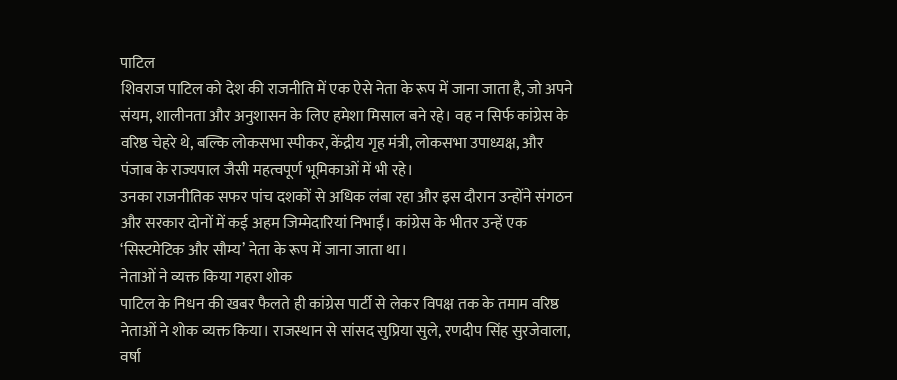पाटिल
शिवराज पाटिल को देश की राजनीति में एक ऐसे नेता के रूप में जाना जाता है, जो अपने संयम, शालीनता और अनुशासन के लिए हमेशा मिसाल बने रहे। वह न सिर्फ कांग्रेस के वरिष्ठ चेहरे थे, बल्कि लोकसभा स्पीकर, केंद्रीय गृह मंत्री, लोकसभा उपाध्यक्ष, और पंजाब के राज्यपाल जैसी महत्वपूर्ण भूमिकाओं में भी रहे।
उनका राजनीतिक सफर पांच दशकों से अधिक लंबा रहा और इस दौरान उन्होंने संगठन और सरकार दोनों में कई अहम जिम्मेदारियां निभाईं। कांग्रेस के भीतर उन्हें एक ‘सिस्टमेटिक और सौम्य’ नेता के रूप में जाना जाता था।
नेताओं ने व्यक्त किया गहरा शोक
पाटिल के निधन की खबर फैलते ही कांग्रेस पार्टी से लेकर विपक्ष तक के तमाम वरिष्ठ नेताओं ने शोक व्यक्त किया। राजस्थान से सांसद सुप्रिया सुले, रणदीप सिंह सुरजेवाला, वर्षा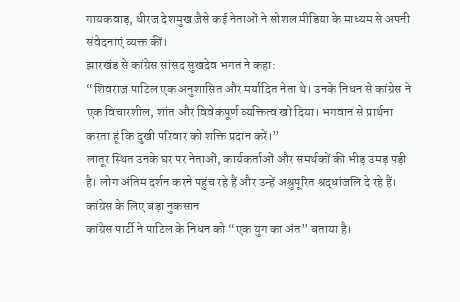गायकवाड़, धीरज देशमुख जैसे कई नेताओं ने सोशल मीडिया के माध्यम से अपनी संवेदनाएं व्यक्त कीं।
झारखंड से कांग्रेस सांसद सुखदेव भगत ने कहा:
“शिवराज पाटिल एक अनुशासित और मर्यादित नेता थे। उनके निधन से कांग्रेस ने एक विचारशील, शांत और विवेकपूर्ण व्यक्तित्व खो दिया। भगवान से प्रार्थना करता हूं कि दुखी परिवार को शक्ति प्रदान करें।”
लातूर स्थित उनके घर पर नेताओं, कार्यकर्ताओं और समर्थकों की भीड़ उमड़ पड़ी है। लोग अंतिम दर्शन करने पहुंच रहे हैं और उन्हें अश्रुपूरित श्रद्धांजलि दे रहे हैं।
कांग्रेस के लिए बड़ा नुकसान
कांग्रेस पार्टी ने पाटिल के निधन को “एक युग का अंत” बताया है।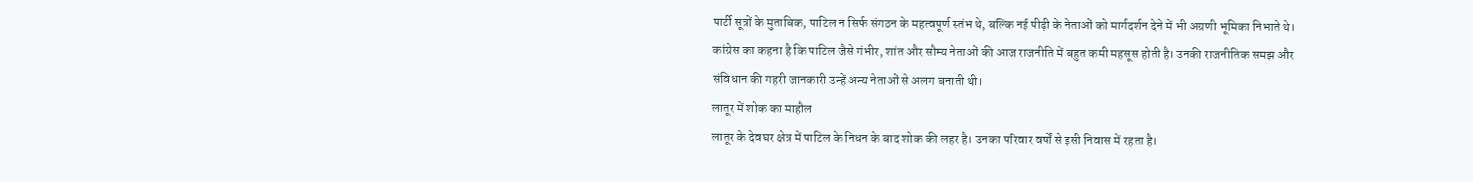पार्टी सूत्रों के मुताबिक, पाटिल न सिर्फ संगठन के महत्वपूर्ण स्तंभ थे, बल्कि नई पीढ़ी के नेताओं को मार्गदर्शन देने में भी अग्रणी भूमिका निभाते थे। कांग्रेस का कहना है कि पाटिल जैसे गंभीर, शांत और सौम्य नेताओं की आज राजनीति में बहुत कमी महसूस होती है। उनकी राजनीतिक समझ और संविधान की गहरी जानकारी उन्हें अन्य नेताओं से अलग बनाती थी।
लातूर में शोक का माहौल
लातूर के देवघर क्षेत्र में पाटिल के निधन के बाद शोक की लहर है। उनका परिवार वर्षों से इसी निवास में रहता है।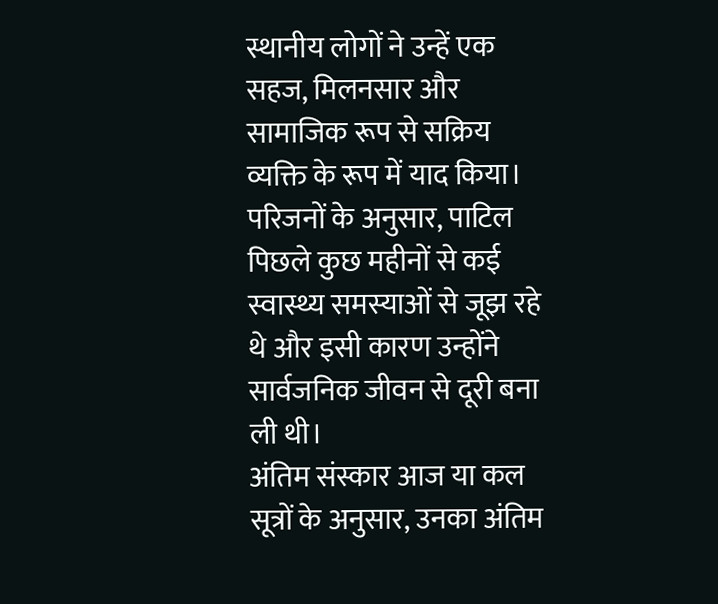स्थानीय लोगों ने उन्हें एक सहज, मिलनसार और सामाजिक रूप से सक्रिय व्यक्ति के रूप में याद किया। परिजनों के अनुसार, पाटिल पिछले कुछ महीनों से कई स्वास्थ्य समस्याओं से जूझ रहे थे और इसी कारण उन्होंने सार्वजनिक जीवन से दूरी बना ली थी।
अंतिम संस्कार आज या कल
सूत्रों के अनुसार, उनका अंतिम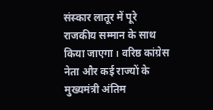संस्कार लातूर में पूरे राजकीय सम्मान के साथ किया जाएगा। वरिष्ठ कांग्रेस नेता और कई राज्यों के मुख्यमंत्री अंतिम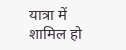यात्रा में शामिल हो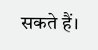सकते हैं।